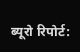ब्यूरो रिपोर्ट: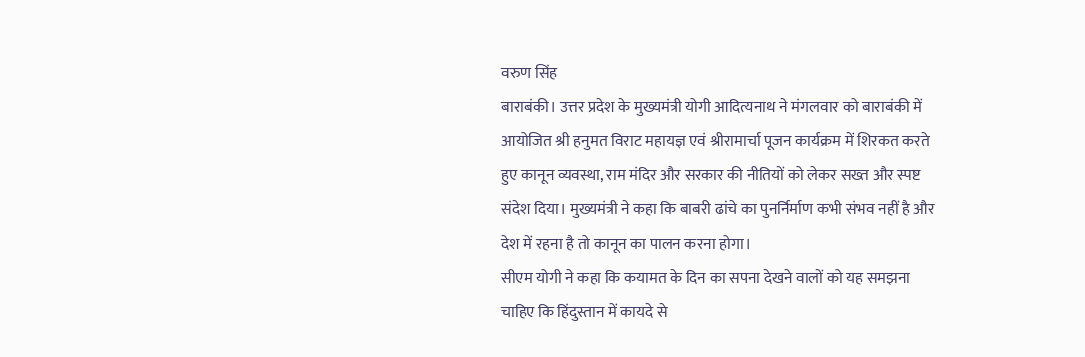वरुण सिंह
बाराबंकी। उत्तर प्रदेश के मुख्यमंत्री योगी आदित्यनाथ ने मंगलवार को बाराबंकी में आयोजित श्री हनुमत विराट महायज्ञ एवं श्रीरामार्चा पूजन कार्यक्रम में शिरकत करते हुए कानून व्यवस्था, राम मंदिर और सरकार की नीतियों को लेकर सख्त और स्पष्ट संदेश दिया। मुख्यमंत्री ने कहा कि बाबरी ढांचे का पुनर्निर्माण कभी संभव नहीं है और देश में रहना है तो कानून का पालन करना होगा।
सीएम योगी ने कहा कि कयामत के दिन का सपना देखने वालों को यह समझना चाहिए कि हिंदुस्तान में कायदे से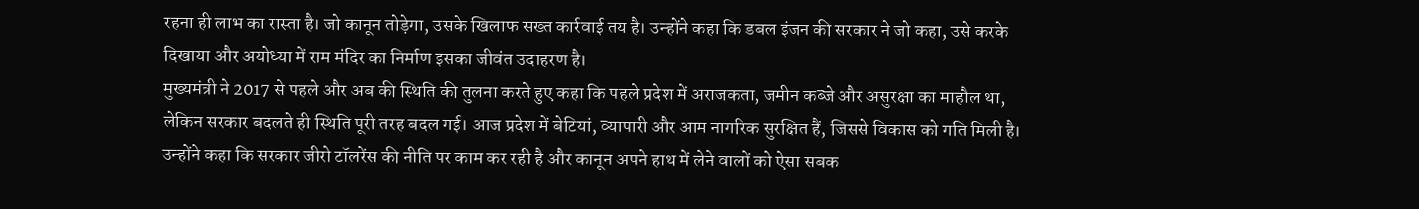रहना ही लाभ का रास्ता है। जो कानून तोड़ेगा, उसके खिलाफ सख्त कार्रवाई तय है। उन्होंने कहा कि डबल इंजन की सरकार ने जो कहा, उसे करके दिखाया और अयोध्या में राम मंदिर का निर्माण इसका जीवंत उदाहरण है।
मुख्यमंत्री ने 2017 से पहले और अब की स्थिति की तुलना करते हुए कहा कि पहले प्रदेश में अराजकता, जमीन कब्जे और असुरक्षा का माहौल था, लेकिन सरकार बदलते ही स्थिति पूरी तरह बदल गई। आज प्रदेश में बेटियां, व्यापारी और आम नागरिक सुरक्षित हैं, जिससे विकास को गति मिली है।
उन्होंने कहा कि सरकार जीरो टॉलरेंस की नीति पर काम कर रही है और कानून अपने हाथ में लेने वालों को ऐसा सबक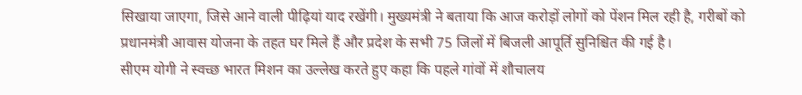सिखाया जाएगा, जिसे आने वाली पीढ़ियां याद रखेंगी। मुख्यमंत्री ने बताया कि आज करोड़ों लोगों को पेंशन मिल रही है, गरीबों को प्रधानमंत्री आवास योजना के तहत घर मिले हैं और प्रदेश के सभी 75 जिलों में बिजली आपूर्ति सुनिश्चित की गई है।
सीएम योगी ने स्वच्छ भारत मिशन का उल्लेख करते हुए कहा कि पहले गांवों में शौचालय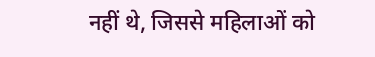नहीं थे, जिससे महिलाओं को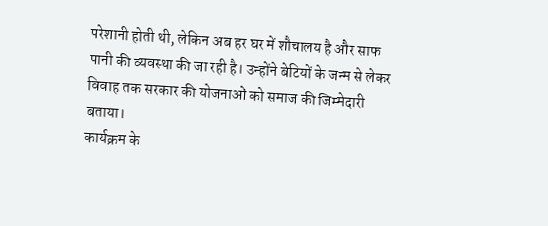परेशानी होती थी, लेकिन अब हर घर में शौचालय है और साफ पानी की व्यवस्था की जा रही है। उन्होंने बेटियों के जन्म से लेकर विवाह तक सरकार की योजनाओं को समाज की जिम्मेदारी बताया।
कार्यक्रम के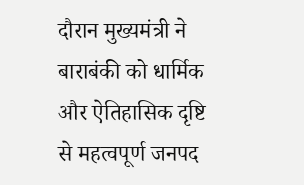दौरान मुख्यमंत्री ने बाराबंकी को धार्मिक और ऐतिहासिक दृष्टि से महत्वपूर्ण जनपद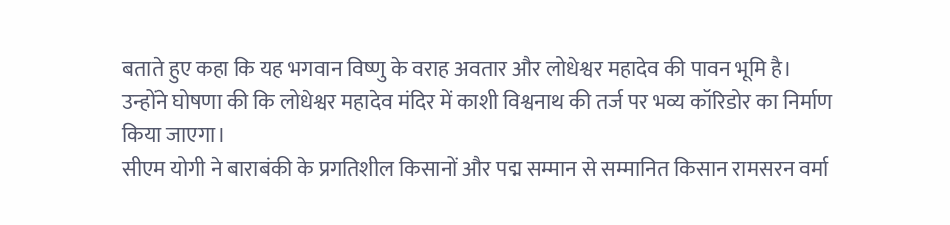बताते हुए कहा कि यह भगवान विष्णु के वराह अवतार और लोधेश्वर महादेव की पावन भूमि है। उन्होंने घोषणा की कि लोधेश्वर महादेव मंदिर में काशी विश्वनाथ की तर्ज पर भव्य कॉरिडोर का निर्माण किया जाएगा।
सीएम योगी ने बाराबंकी के प्रगतिशील किसानों और पद्म सम्मान से सम्मानित किसान रामसरन वर्मा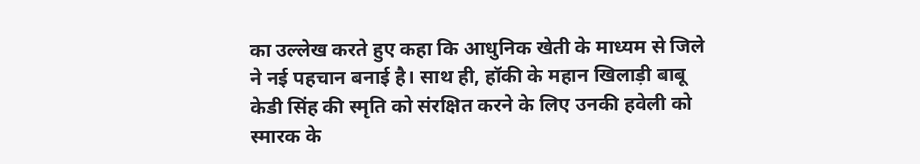का उल्लेख करते हुए कहा कि आधुनिक खेती के माध्यम से जिले ने नई पहचान बनाई है। साथ ही, हॉकी के महान खिलाड़ी बाबू केडी सिंह की स्मृति को संरक्षित करने के लिए उनकी हवेली को स्मारक के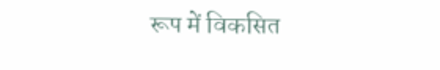रूप में विकसित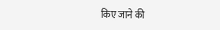किए जाने की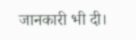जानकारी भी दी।